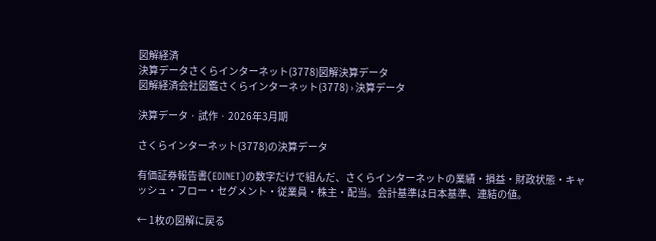図解経済
決算データさくらインターネット(3778)図解決算データ
図解経済会社図鑑さくらインターネット(3778) › 決算データ

決算データ · 試作 · 2026年3月期

さくらインターネット(3778)の決算データ

有価証券報告書(EDINET)の数字だけで組んだ、さくらインターネットの業績・損益・財政状態・キャッシュ・フロー・セグメント・従業員・株主・配当。会計基準は日本基準、連結の値。

← 1枚の図解に戻る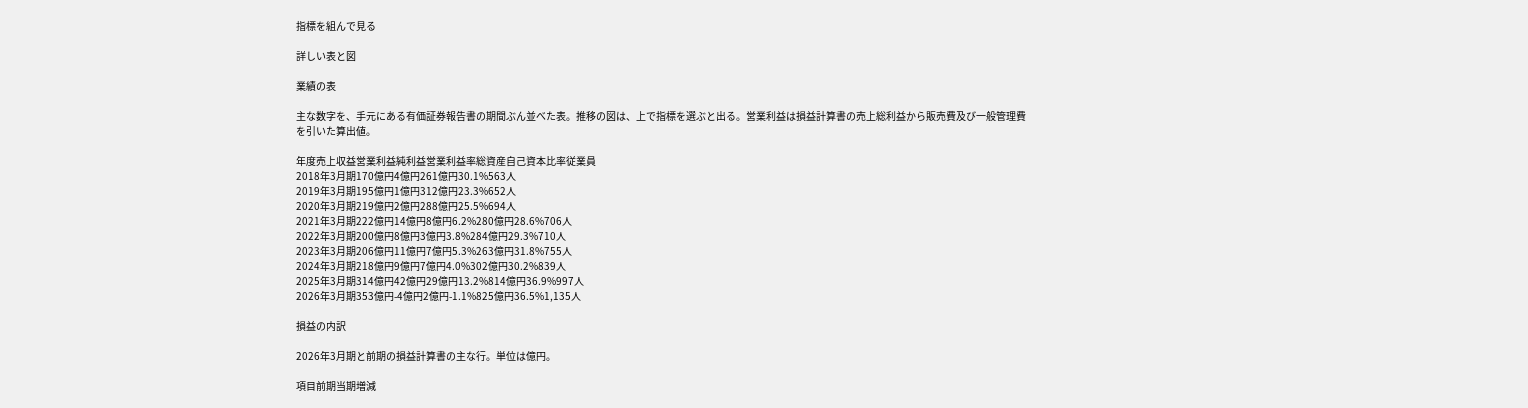指標を組んで見る

詳しい表と図

業績の表

主な数字を、手元にある有価証券報告書の期間ぶん並べた表。推移の図は、上で指標を選ぶと出る。営業利益は損益計算書の売上総利益から販売費及び一般管理費を引いた算出値。

年度売上収益営業利益純利益営業利益率総資産自己資本比率従業員
2018年3月期170億円4億円261億円30.1%563人
2019年3月期195億円1億円312億円23.3%652人
2020年3月期219億円2億円288億円25.5%694人
2021年3月期222億円14億円8億円6.2%280億円28.6%706人
2022年3月期200億円8億円3億円3.8%284億円29.3%710人
2023年3月期206億円11億円7億円5.3%263億円31.8%755人
2024年3月期218億円9億円7億円4.0%302億円30.2%839人
2025年3月期314億円42億円29億円13.2%814億円36.9%997人
2026年3月期353億円-4億円2億円-1.1%825億円36.5%1,135人

損益の内訳

2026年3月期と前期の損益計算書の主な行。単位は億円。

項目前期当期増減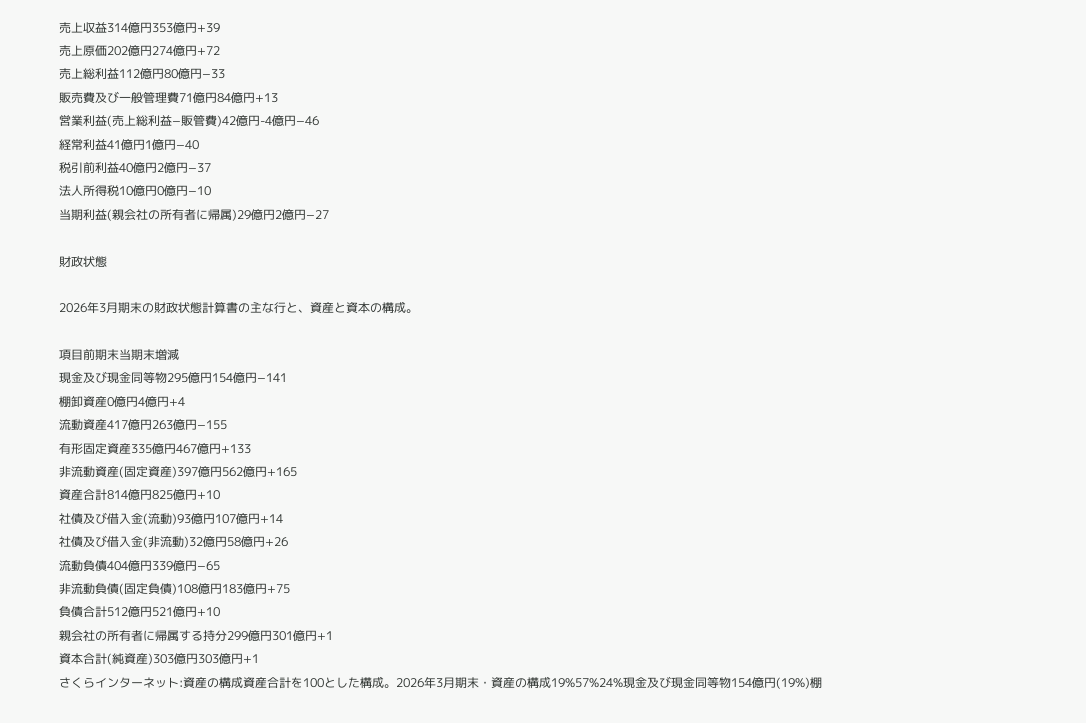売上収益314億円353億円+39
売上原価202億円274億円+72
売上総利益112億円80億円−33
販売費及び一般管理費71億円84億円+13
営業利益(売上総利益−販管費)42億円-4億円−46
経常利益41億円1億円−40
税引前利益40億円2億円−37
法人所得税10億円0億円−10
当期利益(親会社の所有者に帰属)29億円2億円−27

財政状態

2026年3月期末の財政状態計算書の主な行と、資産と資本の構成。

項目前期末当期末増減
現金及び現金同等物295億円154億円−141
棚卸資産0億円4億円+4
流動資産417億円263億円−155
有形固定資産335億円467億円+133
非流動資産(固定資産)397億円562億円+165
資産合計814億円825億円+10
社債及び借入金(流動)93億円107億円+14
社債及び借入金(非流動)32億円58億円+26
流動負債404億円339億円−65
非流動負債(固定負債)108億円183億円+75
負債合計512億円521億円+10
親会社の所有者に帰属する持分299億円301億円+1
資本合計(純資産)303億円303億円+1
さくらインターネット:資産の構成資産合計を100とした構成。2026年3月期末・資産の構成19%57%24%現金及び現金同等物154億円(19%)棚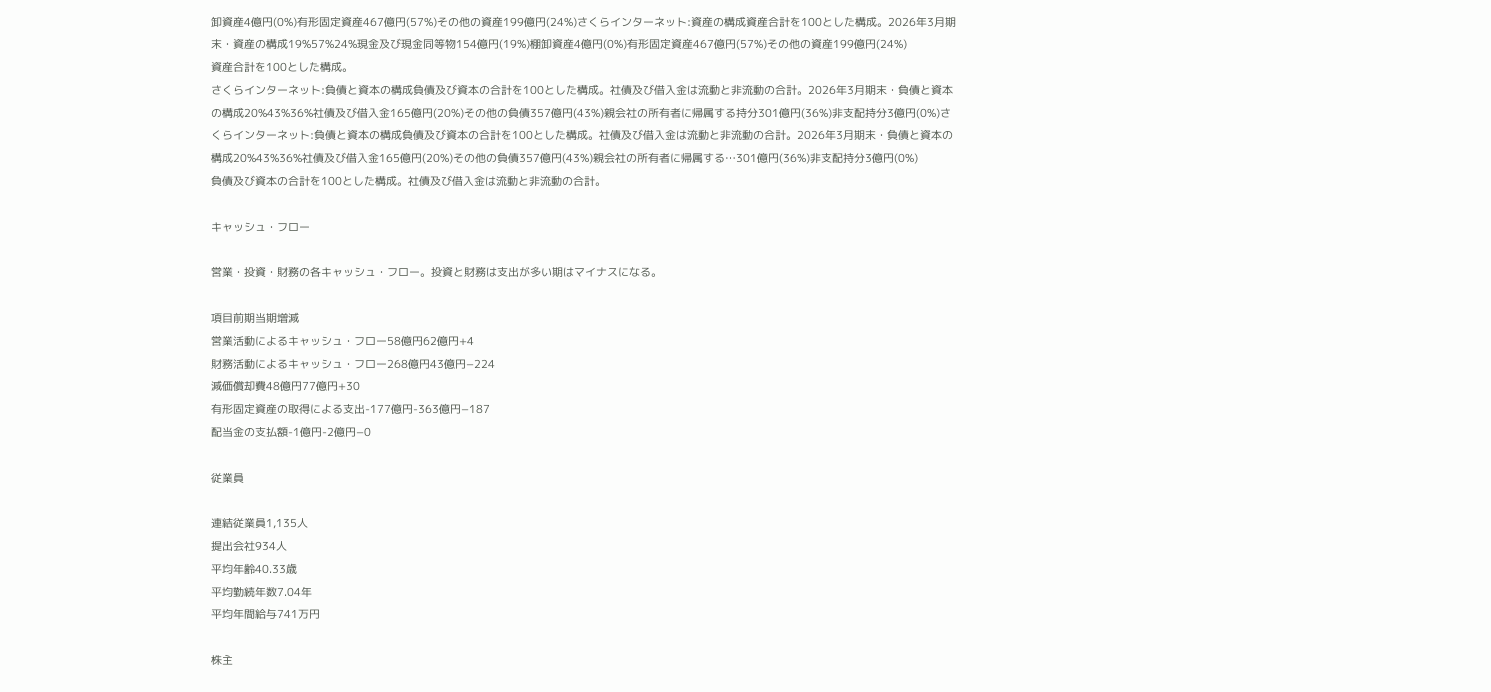卸資産4億円(0%)有形固定資産467億円(57%)その他の資産199億円(24%)さくらインターネット:資産の構成資産合計を100とした構成。2026年3月期末・資産の構成19%57%24%現金及び現金同等物154億円(19%)棚卸資産4億円(0%)有形固定資産467億円(57%)その他の資産199億円(24%)
資産合計を100とした構成。
さくらインターネット:負債と資本の構成負債及び資本の合計を100とした構成。社債及び借入金は流動と非流動の合計。2026年3月期末・負債と資本の構成20%43%36%社債及び借入金165億円(20%)その他の負債357億円(43%)親会社の所有者に帰属する持分301億円(36%)非支配持分3億円(0%)さくらインターネット:負債と資本の構成負債及び資本の合計を100とした構成。社債及び借入金は流動と非流動の合計。2026年3月期末・負債と資本の構成20%43%36%社債及び借入金165億円(20%)その他の負債357億円(43%)親会社の所有者に帰属する…301億円(36%)非支配持分3億円(0%)
負債及び資本の合計を100とした構成。社債及び借入金は流動と非流動の合計。

キャッシュ・フロー

営業・投資・財務の各キャッシュ・フロー。投資と財務は支出が多い期はマイナスになる。

項目前期当期増減
営業活動によるキャッシュ・フロー58億円62億円+4
財務活動によるキャッシュ・フロー268億円43億円−224
減価償却費48億円77億円+30
有形固定資産の取得による支出-177億円-363億円−187
配当金の支払額-1億円-2億円−0

従業員

連結従業員1,135人
提出会社934人
平均年齢40.33歳
平均勤続年数7.04年
平均年間給与741万円

株主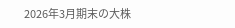2026年3月期末の大株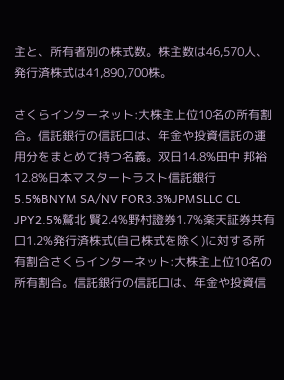主と、所有者別の株式数。株主数は46,570人、発行済株式は41,890,700株。

さくらインターネット:大株主上位10名の所有割合。信託銀行の信託口は、年金や投資信託の運用分をまとめて持つ名義。双日14.8%田中 邦裕12.8%日本マスタートラスト信託銀行5.5%BNYM SA/NV FOR3.3%JPMSLLC CL JPY2.5%鷲北 賢2.4%野村證券1.7%楽天証券共有口1.2%発行済株式(自己株式を除く)に対する所有割合さくらインターネット:大株主上位10名の所有割合。信託銀行の信託口は、年金や投資信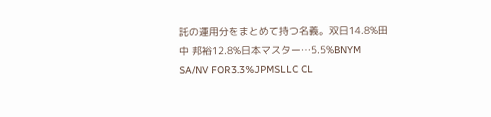託の運用分をまとめて持つ名義。双日14.8%田中 邦裕12.8%日本マスター…5.5%BNYM SA/NV FOR3.3%JPMSLLC CL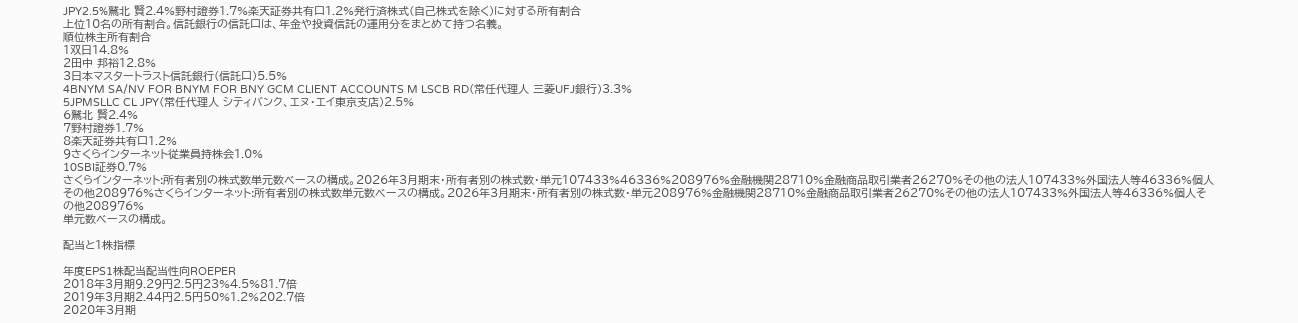JPY2.5%鷲北 賢2.4%野村證券1.7%楽天証券共有口1.2%発行済株式(自己株式を除く)に対する所有割合
上位10名の所有割合。信託銀行の信託口は、年金や投資信託の運用分をまとめて持つ名義。
順位株主所有割合
1双日14.8%
2田中 邦裕12.8%
3日本マスタートラスト信託銀行(信託口)5.5%
4BNYM SA/NV FOR BNYM FOR BNY GCM CLIENT ACCOUNTS M LSCB RD(常任代理人 三菱UFJ銀行)3.3%
5JPMSLLC CL JPY(常任代理人 シティバンク、エヌ・エイ東京支店)2.5%
6鷲北 賢2.4%
7野村證券1.7%
8楽天証券共有口1.2%
9さくらインターネット従業員持株会1.0%
10SBI証券0.7%
さくらインターネット:所有者別の株式数単元数ベースの構成。2026年3月期末・所有者別の株式数・単元107433%46336%208976%金融機関28710%金融商品取引業者26270%その他の法人107433%外国法人等46336%個人その他208976%さくらインターネット:所有者別の株式数単元数ベースの構成。2026年3月期末・所有者別の株式数・単元208976%金融機関28710%金融商品取引業者26270%その他の法人107433%外国法人等46336%個人その他208976%
単元数ベースの構成。

配当と1株指標

年度EPS1株配当配当性向ROEPER
2018年3月期9.29円2.5円23%4.5%81.7倍
2019年3月期2.44円2.5円50%1.2%202.7倍
2020年3月期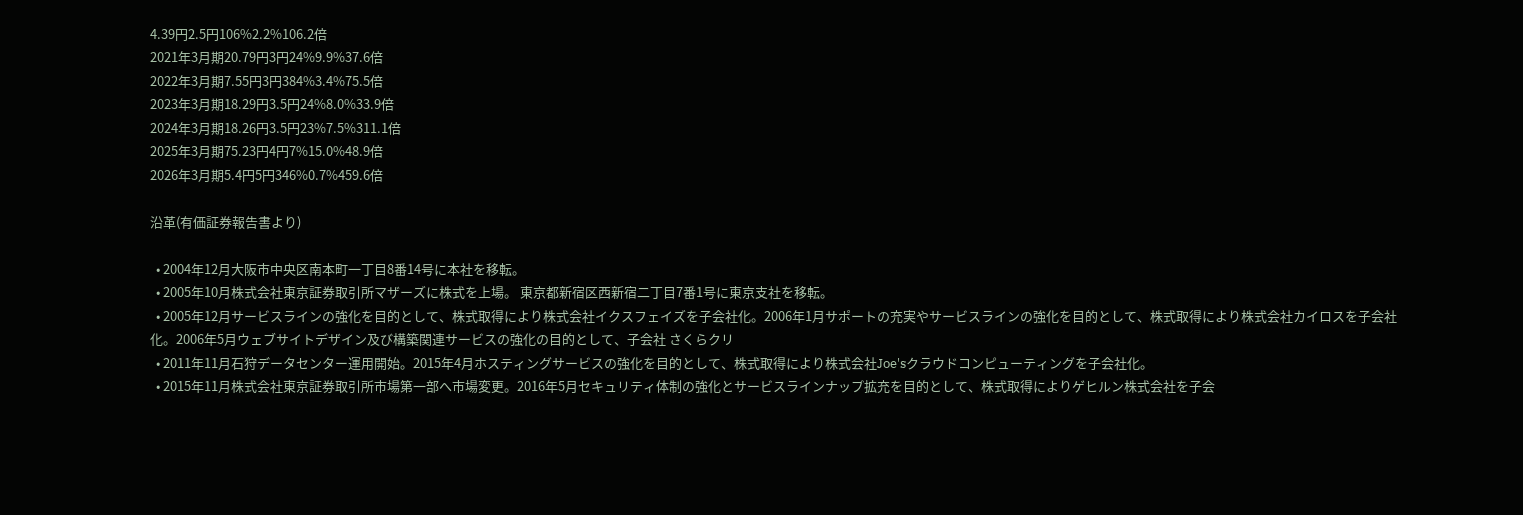4.39円2.5円106%2.2%106.2倍
2021年3月期20.79円3円24%9.9%37.6倍
2022年3月期7.55円3円384%3.4%75.5倍
2023年3月期18.29円3.5円24%8.0%33.9倍
2024年3月期18.26円3.5円23%7.5%311.1倍
2025年3月期75.23円4円7%15.0%48.9倍
2026年3月期5.4円5円346%0.7%459.6倍

沿革(有価証券報告書より)

  • 2004年12月大阪市中央区南本町一丁目8番14号に本社を移転。
  • 2005年10月株式会社東京証券取引所マザーズに株式を上場。 東京都新宿区西新宿二丁目7番1号に東京支社を移転。
  • 2005年12月サービスラインの強化を目的として、株式取得により株式会社イクスフェイズを子会社化。2006年1月サポートの充実やサービスラインの強化を目的として、株式取得により株式会社カイロスを子会社化。2006年5月ウェブサイトデザイン及び構築関連サービスの強化の目的として、子会社 さくらクリ
  • 2011年11月石狩データセンター運用開始。2015年4月ホスティングサービスの強化を目的として、株式取得により株式会社Joe'sクラウドコンピューティングを子会社化。
  • 2015年11月株式会社東京証券取引所市場第一部へ市場変更。2016年5月セキュリティ体制の強化とサービスラインナップ拡充を目的として、株式取得によりゲヒルン株式会社を子会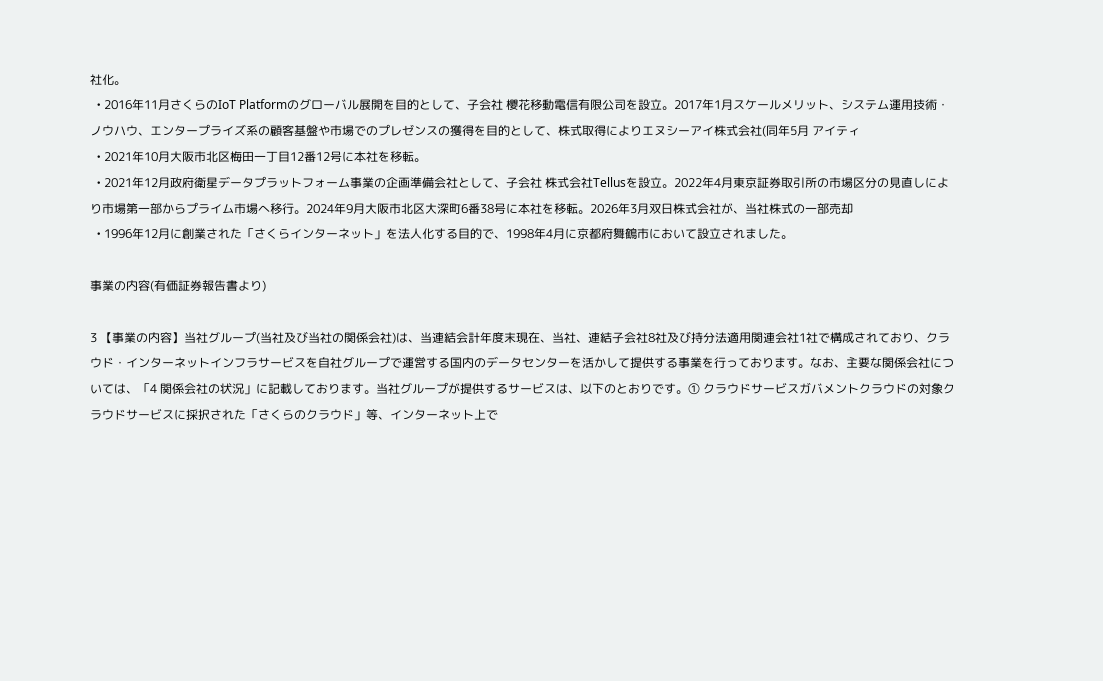社化。
  • 2016年11月さくらのIoT Platformのグローバル展開を目的として、子会社 櫻花移動電信有限公司を設立。2017年1月スケールメリット、システム運用技術・ノウハウ、エンタープライズ系の顧客基盤や市場でのプレゼンスの獲得を目的として、株式取得によりエヌシーアイ株式会社(同年5月 アイティ
  • 2021年10月大阪市北区梅田一丁目12番12号に本社を移転。
  • 2021年12月政府衛星データプラットフォーム事業の企画準備会社として、子会社 株式会社Tellusを設立。2022年4月東京証券取引所の市場区分の見直しにより市場第一部からプライム市場へ移行。2024年9月大阪市北区大深町6番38号に本社を移転。2026年3月双日株式会社が、当社株式の一部売却
  • 1996年12月に創業された「さくらインターネット」を法人化する目的で、1998年4月に京都府舞鶴市において設立されました。

事業の内容(有価証券報告書より)

3 【事業の内容】当社グループ(当社及び当社の関係会社)は、当連結会計年度末現在、当社、連結子会社8社及び持分法適用関連会社1社で構成されており、クラウド・インターネットインフラサービスを自社グループで運営する国内のデータセンターを活かして提供する事業を行っております。なお、主要な関係会社については、「4 関係会社の状況」に記載しております。当社グループが提供するサービスは、以下のとおりです。① クラウドサービスガバメントクラウドの対象クラウドサービスに採択された「さくらのクラウド」等、インターネット上で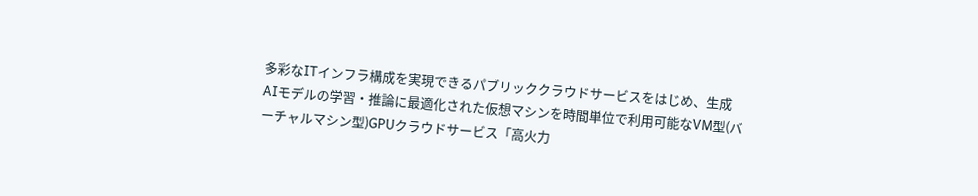多彩なITインフラ構成を実現できるパブリッククラウドサービスをはじめ、生成AIモデルの学習・推論に最適化された仮想マシンを時間単位で利用可能なVM型(バーチャルマシン型)GPUクラウドサービス「高火力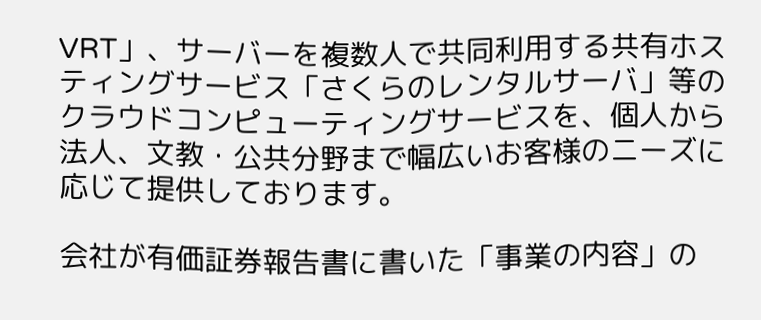VRT」、サーバーを複数人で共同利用する共有ホスティングサービス「さくらのレンタルサーバ」等のクラウドコンピューティングサービスを、個人から法人、文教・公共分野まで幅広いお客様のニーズに応じて提供しております。

会社が有価証券報告書に書いた「事業の内容」の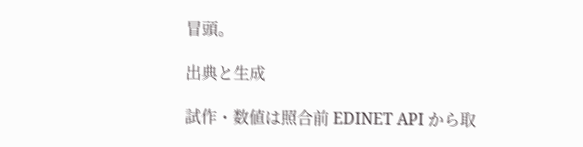冒頭。

出典と生成

試作・数値は照合前 EDINET API から取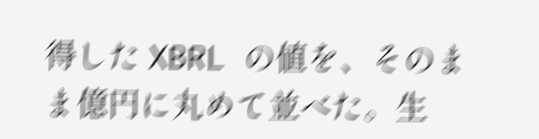得した XBRL の値を、そのまま億円に丸めて並べた。生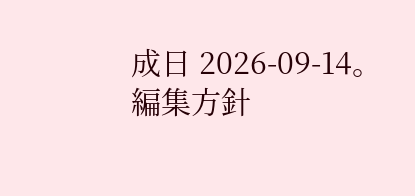成日 2026-09-14。編集方針